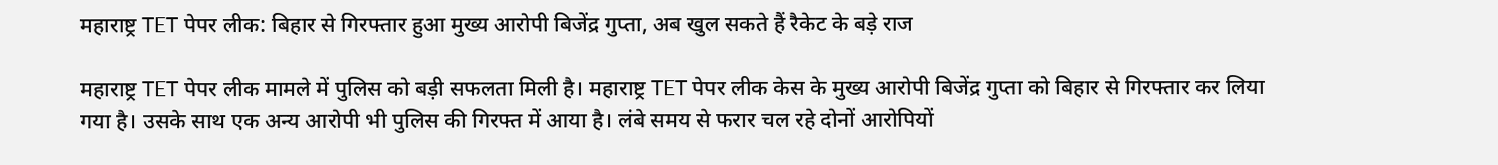महाराष्ट्र TET पेपर लीक: बिहार से गिरफ्तार हुआ मुख्य आरोपी बिजेंद्र गुप्ता, अब खुल सकते हैं रैकेट के बड़े राज

महाराष्ट्र TET पेपर लीक मामले में पुलिस को बड़ी सफलता मिली है। महाराष्ट्र TET पेपर लीक केस के मुख्य आरोपी बिजेंद्र गुप्ता को बिहार से गिरफ्तार कर लिया गया है। उसके साथ एक अन्य आरोपी भी पुलिस की गिरफ्त में आया है। लंबे समय से फरार चल रहे दोनों आरोपियों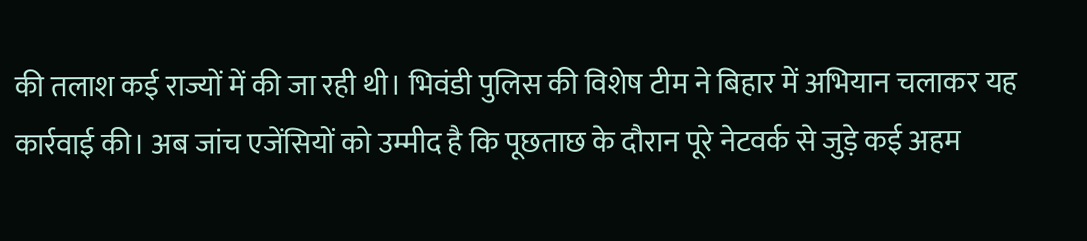की तलाश कई राज्यों में की जा रही थी। भिवंडी पुलिस की विशेष टीम ने बिहार में अभियान चलाकर यह कार्रवाई की। अब जांच एजेंसियों को उम्मीद है कि पूछताछ के दौरान पूरे नेटवर्क से जुड़े कई अहम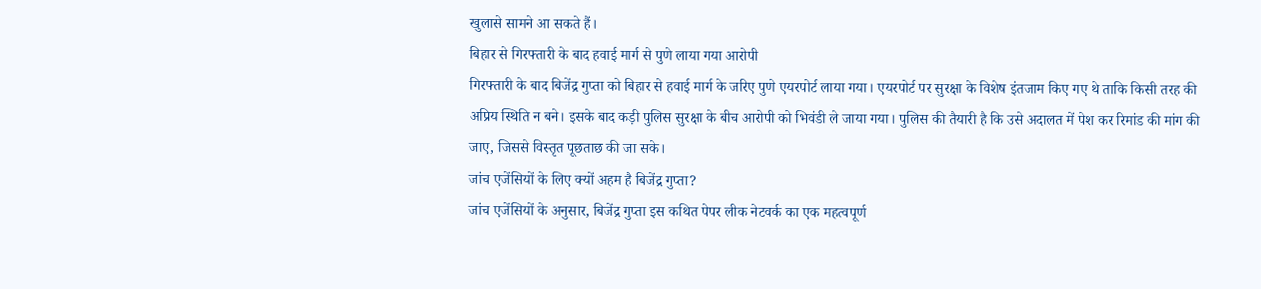खुलासे सामने आ सकते हैं।
बिहार से गिरफ्तारी के बाद हवाई मार्ग से पुणे लाया गया आरोपी
गिरफ्तारी के बाद बिजेंद्र गुप्ता को बिहार से हवाई मार्ग के जरिए पुणे एयरपोर्ट लाया गया। एयरपोर्ट पर सुरक्षा के विशेष इंतजाम किए गए थे ताकि किसी तरह की अप्रिय स्थिति न बने। इसके बाद कड़ी पुलिस सुरक्षा के बीच आरोपी को भिवंडी ले जाया गया। पुलिस की तैयारी है कि उसे अदालत में पेश कर रिमांड की मांग की जाए, जिससे विस्तृत पूछताछ की जा सके।
जांच एजेंसियों के लिए क्यों अहम है बिजेंद्र गुप्ता?
जांच एजेंसियों के अनुसार, बिजेंद्र गुप्ता इस कथित पेपर लीक नेटवर्क का एक महत्वपूर्ण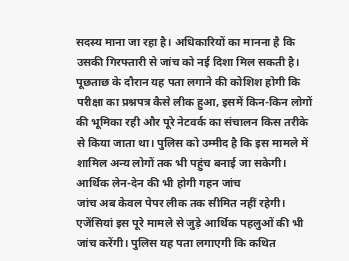सदस्य माना जा रहा है। अधिकारियों का मानना है कि उसकी गिरफ्तारी से जांच को नई दिशा मिल सकती है। पूछताछ के दौरान यह पता लगाने की कोशिश होगी कि परीक्षा का प्रश्नपत्र कैसे लीक हुआ, इसमें किन-किन लोगों की भूमिका रही और पूरे नेटवर्क का संचालन किस तरीके से किया जाता था। पुलिस को उम्मीद है कि इस मामले में शामिल अन्य लोगों तक भी पहुंच बनाई जा सकेगी।
आर्थिक लेन-देन की भी होगी गहन जांच
जांच अब केवल पेपर लीक तक सीमित नहीं रहेगी। एजेंसियां इस पूरे मामले से जुड़े आर्थिक पहलुओं की भी जांच करेंगी। पुलिस यह पता लगाएगी कि कथित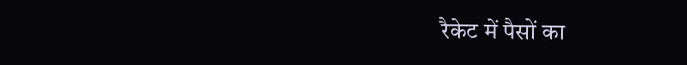रैकेट में पैसों का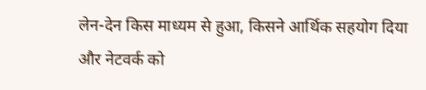लेन-देन किस माध्यम से हुआ, किसने आर्थिक सहयोग दिया और नेटवर्क को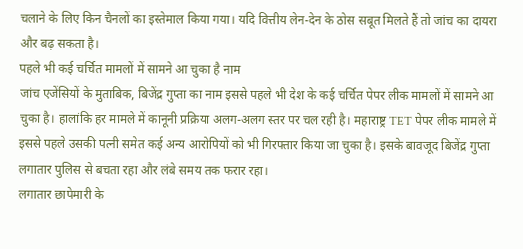चलाने के लिए किन चैनलों का इस्तेमाल किया गया। यदि वित्तीय लेन-देन के ठोस सबूत मिलते हैं तो जांच का दायरा और बढ़ सकता है।
पहले भी कई चर्चित मामलों में सामने आ चुका है नाम
जांच एजेंसियों के मुताबिक, बिजेंद्र गुप्ता का नाम इससे पहले भी देश के कई चर्चित पेपर लीक मामलों में सामने आ चुका है। हालांकि हर मामले में कानूनी प्रक्रिया अलग-अलग स्तर पर चल रही है। महाराष्ट्र TET पेपर लीक मामले में इससे पहले उसकी पत्नी समेत कई अन्य आरोपियों को भी गिरफ्तार किया जा चुका है। इसके बावजूद बिजेंद्र गुप्ता लगातार पुलिस से बचता रहा और लंबे समय तक फरार रहा।
लगातार छापेमारी के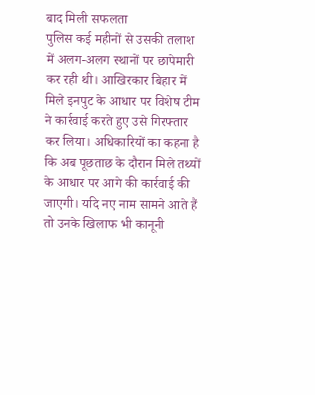बाद मिली सफलता
पुलिस कई महीनों से उसकी तलाश में अलग-अलग स्थानों पर छापेमारी कर रही थी। आखिरकार बिहार में मिले इनपुट के आधार पर विशेष टीम ने कार्रवाई करते हुए उसे गिरफ्तार कर लिया। अधिकारियों का कहना है कि अब पूछताछ के दौरान मिले तथ्यों के आधार पर आगे की कार्रवाई की जाएगी। यदि नए नाम सामने आते हैं तो उनके खिलाफ भी कानूनी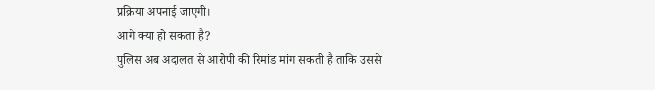प्रक्रिया अपनाई जाएगी।
आगे क्या हो सकता है?
पुलिस अब अदालत से आरोपी की रिमांड मांग सकती है ताकि उससे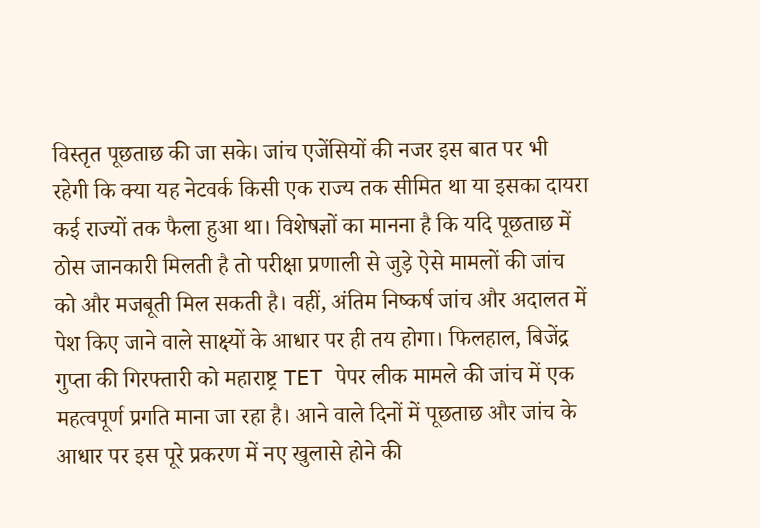विस्तृत पूछताछ की जा सके। जांच एजेंसियों की नजर इस बात पर भी रहेगी कि क्या यह नेटवर्क किसी एक राज्य तक सीमित था या इसका दायरा कई राज्यों तक फैला हुआ था। विशेषज्ञों का मानना है कि यदि पूछताछ में ठोस जानकारी मिलती है तो परीक्षा प्रणाली से जुड़े ऐसे मामलों की जांच को और मजबूती मिल सकती है। वहीं, अंतिम निष्कर्ष जांच और अदालत में पेश किए जाने वाले साक्ष्यों के आधार पर ही तय होगा। फिलहाल, बिजेंद्र गुप्ता की गिरफ्तारी को महाराष्ट्र TET पेपर लीक मामले की जांच में एक महत्वपूर्ण प्रगति माना जा रहा है। आने वाले दिनों में पूछताछ और जांच के आधार पर इस पूरे प्रकरण में नए खुलासे होने की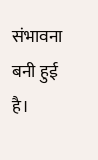संभावना बनी हुई है।